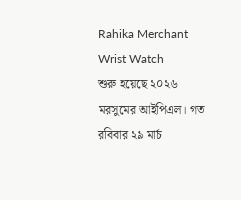Rahika Merchant Wrist Watch
শুরু হয়েছে ২০২৬ মরসুমের আইপিএল। গত রবিবার ২৯ মার্চ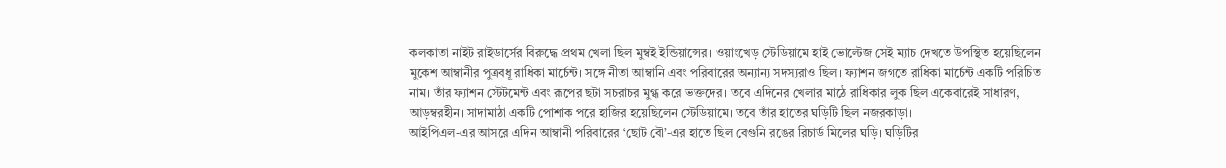কলকাতা নাইট রাইডার্সের বিরুদ্ধে প্রথম খেলা ছিল মুম্বই ইন্ডিয়ান্সের। ওয়াংখেড় স্টেডিয়ামে হাই ভোল্টেজ সেই ম্যাচ দেখতে উপস্থিত হয়েছিলেন মুকেশ আম্বানীর পুত্রবধূ রাধিকা মার্চেন্ট। সঙ্গে নীতা আম্বানি এবং পরিবারের অন্যান্য সদস্যরাও ছিল। ফ্যাশন জগতে রাধিকা মার্চেন্ট একটি পরিচিত নাম। তাঁর ফ্যাশন স্টেটমেন্ট এবং রূপের ছটা সচরাচর মুগ্ধ করে ভক্তদের। তবে এদিনের খেলার মাঠে রাধিকার লুক ছিল একেবারেই সাধারণ, আড়ম্বরহীন। সাদামাঠা একটি পোশাক পরে হাজির হয়েছিলেন স্টেডিয়ামে। তবে তাঁর হাতের ঘড়িটি ছিল নজরকাড়া।
আইপিএল-এর আসরে এদিন আম্বানী পরিবারের ‘ছোট বৌ’-এর হাতে ছিল বেগুনি রঙের রিচার্ড মিলের ঘড়ি। ঘড়িটির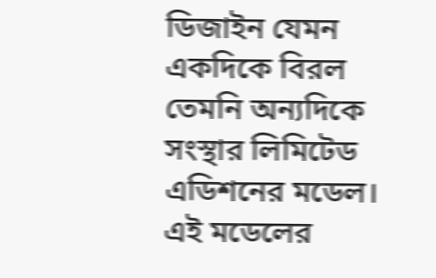ডিজাইন যেমন একদিকে বিরল তেমনি অন্যদিকে সংস্থার লিমিটেড এডিশনের মডেল। এই মডেলের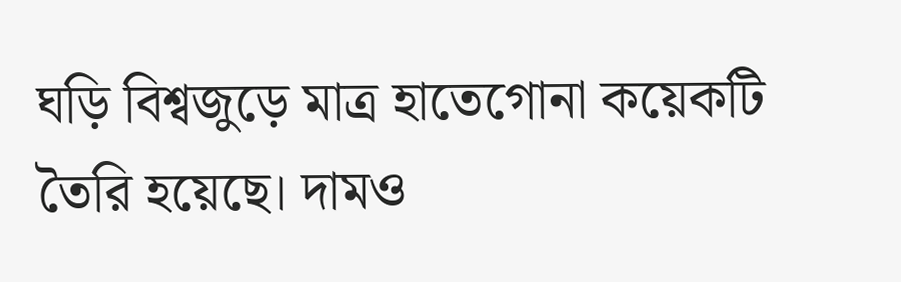ঘড়ি বিশ্বজুড়ে মাত্র হাতেগোনা কয়েকটি তৈরি হয়েছে। দামও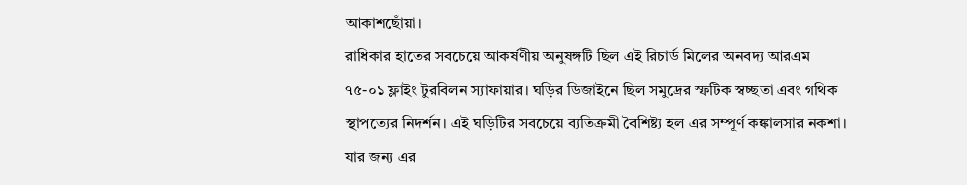আকাশছোঁয়া।
রাধিকার হাতের সবচেয়ে আকর্ষণীয় অনুষঙ্গটি ছিল এই রিচার্ড মিলের অনবদ্য আরএম ৭৫-০১ ফ্লাইং টুরবিলন স্যাফায়ার। ঘড়ির ডিজাইনে ছিল সমুদ্রের স্ফটিক স্বচ্ছতা এবং গথিক স্থাপত্যের নিদর্শন। এই ঘড়িটির সবচেয়ে ব্যতিক্রমী বৈশিষ্ট্য হল এর সম্পূর্ণ কঙ্কালসার নকশা। যার জন্য এর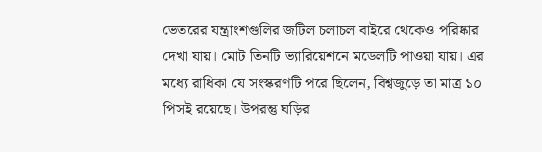ভেতরের যন্ত্রাংশগুলির জটিল চলাচল বাইরে থেকেও পরিষ্কার দেখা যায়। মোট তিনটি ভ্যারিয়েশনে মডেলটি পাওয়া যায়। এর মধ্যে রাধিকা যে সংস্করণটি পরে ছিলেন, বিশ্বজুড়ে তা মাত্র ১০ পিসই রয়েছে। উপরন্তু ঘড়ির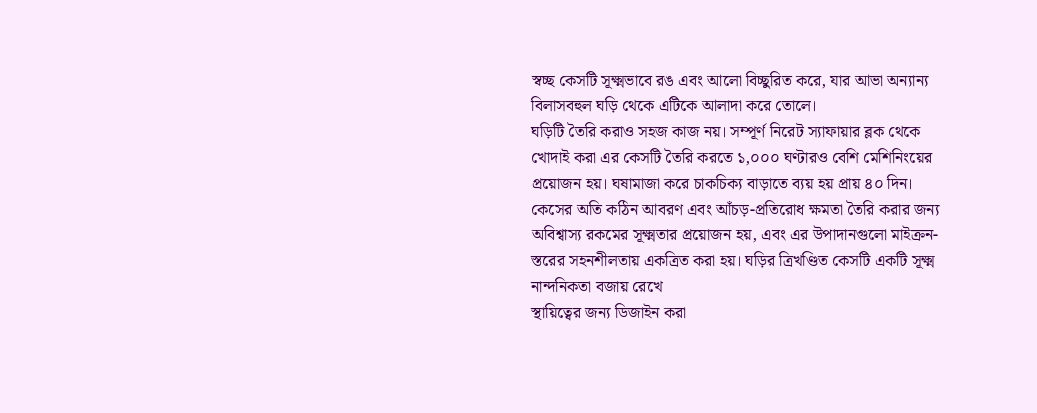স্বচ্ছ কেসটি সূক্ষ্মভাবে রঙ এবং আলো বিচ্ছুরিত করে, যার আভা অন্যান্য বিলাসবহুল ঘড়ি থেকে এটিকে আলাদা করে তোলে।
ঘড়িটি তৈরি করাও সহজ কাজ নয়। সম্পূর্ণ নিরেট স্যাফায়ার ব্লক থেকে খোদাই করা এর কেসটি তৈরি করতে ১,০০০ ঘণ্টারও বেশি মেশিনিংয়ের প্রয়োজন হয়। ঘষামাজা করে চাকচিক্য বাড়াতে ব্যয় হয় প্রায় ৪০ দিন। কেসের অতি কঠিন আবরণ এবং আঁচড়-প্রতিরোধ ক্ষমতা তৈরি করার জন্য অবিশ্বাস্য রকমের সূক্ষ্মতার প্রয়োজন হয়, এবং এর উপাদানগুলো মাইক্রন-স্তরের সহনশীলতায় একত্রিত করা হয়। ঘড়ির ত্রিখণ্ডিত কেসটি একটি সূক্ষ্ম নান্দনিকতা বজায় রেখে
স্থায়িত্বের জন্য ডিজাইন করা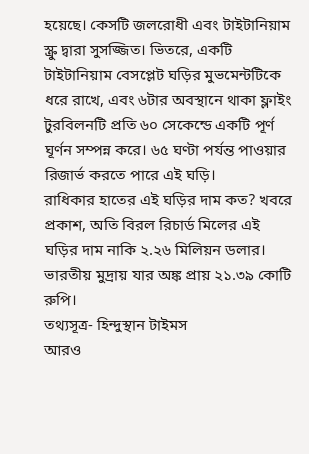হয়েছে। কেসটি জলরোধী এবং টাইটানিয়াম স্ক্রু দ্বারা সুসজ্জিত। ভিতরে, একটি টাইটানিয়াম বেসপ্লেট ঘড়ির মুভমেন্টটিকে ধরে রাখে, এবং ৬টার অবস্থানে থাকা ফ্লাইং টুরবিলনটি প্রতি ৬০ সেকেন্ডে একটি পূর্ণ ঘূর্ণন সম্পন্ন করে। ৬৫ ঘণ্টা পর্যন্ত পাওয়ার রিজার্ভ করতে পারে এই ঘড়ি।
রাধিকার হাতের এই ঘড়ির দাম কত? খবরে প্রকাশ, অতি বিরল রিচার্ড মিলের এই ঘড়ির দাম নাকি ২.২৬ মিলিয়ন ডলার। ভারতীয় মুদ্রায় যার অঙ্ক প্রায় ২১.৩৯ কোটি রুপি।
তথ্যসূত্র- হিন্দুস্থান টাইমস
আরও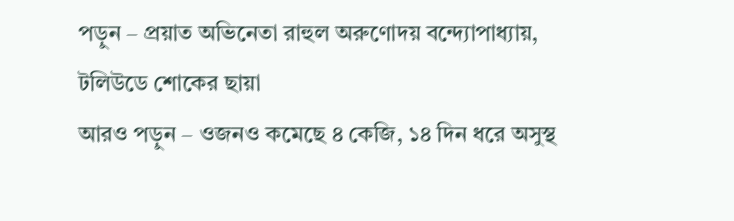পড়ুন – প্রয়াত অভিনেতা রাহুল অরুণোদয় বন্দ্যোপাধ্যায়, টলিউডে শোকের ছায়া
আরও পড়ুন – ওজনও কমেছে ৪ কেজি, ১৪ দিন ধরে অসুস্থ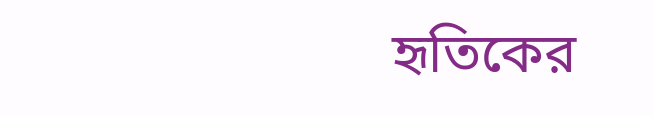হৃতিকের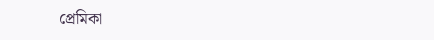প্রেমিকা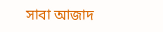সাবা আজাদ